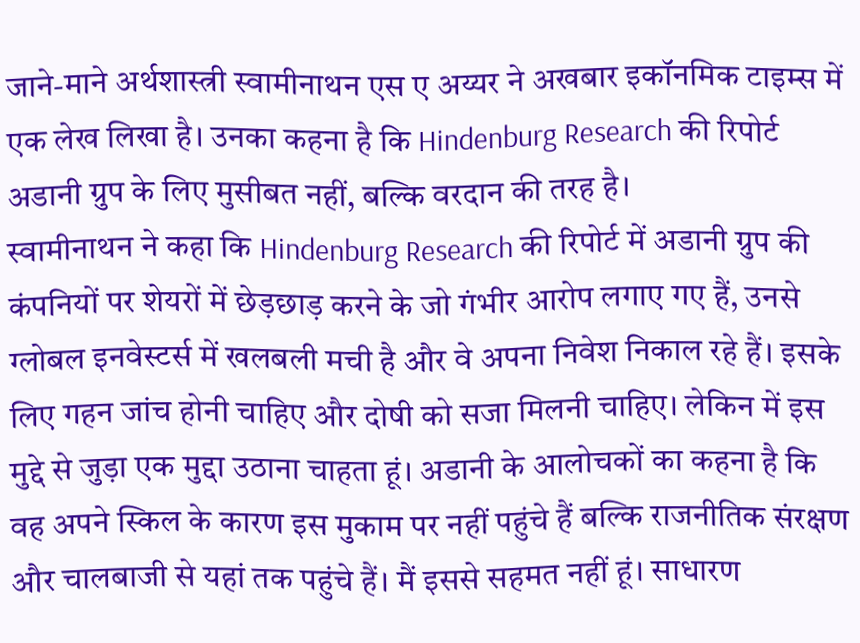जाने-माने अर्थशास्त्री स्वामीनाथन एस ए अय्यर ने अखबार इकॉनमिक टाइम्स में एक लेख लिखा है। उनका कहना है कि Hindenburg Research की रिपोर्ट अडानी ग्रुप के लिए मुसीबत नहीं, बल्कि वरदान की तरह है।
स्वामीनाथन ने कहा कि Hindenburg Research की रिपोर्ट में अडानी ग्रुप की कंपनियों पर शेयरों में छेड़छाड़ करने के जो गंभीर आरोप लगाए गए हैं, उनसे ग्लोबल इनवेस्टर्स में खलबली मची है और वे अपना निवेश निकाल रहे हैं। इसके लिए गहन जांच होनी चाहिए और दोषी को सजा मिलनी चाहिए। लेकिन में इस मुद्दे से जुड़ा एक मुद्दा उठाना चाहता हूं। अडानी के आलोचकों का कहना है कि वह अपने स्किल के कारण इस मुकाम पर नहीं पहुंचे हैं बल्कि राजनीतिक संरक्षण और चालबाजी से यहां तक पहुंचे हैं। मैं इससे सहमत नहीं हूं। साधारण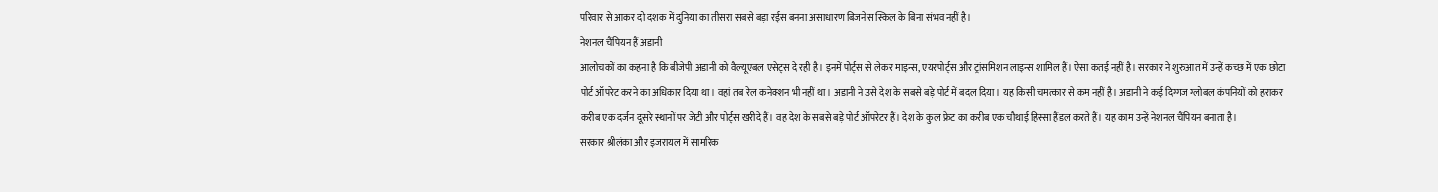परिवार से आकर दो दशक में दुनिया का तीसरा सबसे बड़ा रईस बनना असाधारण बिजनेस स्किल के बिना संभव नहीं है।
नेशनल चैंपियन हैं अडानी
आलोचकों का कहना है कि बीजेपी अडानी को वैल्यूएबल एसेट्स दे रही है। इनमें पोर्ट्स से लेकर माइन्स, एयरपोर्ट्स और ट्रांसमिशन लाइन्स शामिल हैं। ऐसा कतई नहीं है। सरकार ने शुरुआत में उन्हें कच्छ में एक छोटा पोर्ट ऑपरेट करने का अधिकार दिया था। वहां तब रेल कनेक्शन भी नहीं था। अडानी ने उसे देश के सबसे बड़े पोर्ट में बदल दिया। यह किसी चमत्कार से कम नहीं है। अडानी ने कई दिग्गज ग्लोबल कंपनियों को हराकर करीब एक दर्जन दूसरे स्थानों पर जेटी और पोर्ट्स खरीदे हैं। वह देश के सबसे बड़े पोर्ट ऑपरेटर हैं। देश के कुल फ्रेट का करीब एक चौथाई हिस्सा हैंडल करते हैं। यह काम उन्हें नेशनल चैंपियन बनाता है।
सरकार श्रीलंका और इजरायल में सामरिक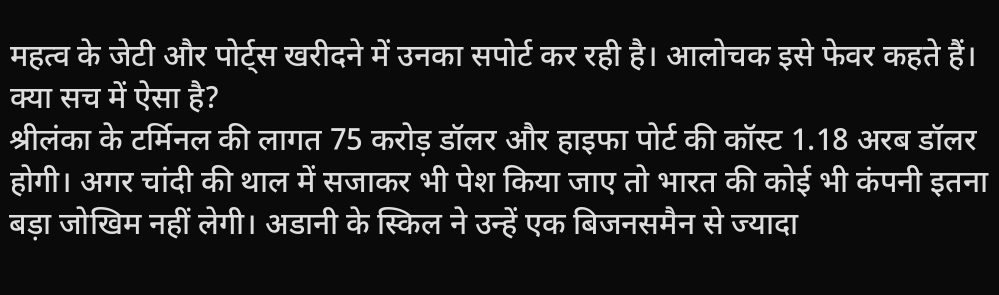महत्व के जेटी और पोर्ट्स खरीदने में उनका सपोर्ट कर रही है। आलोचक इसे फेवर कहते हैं। क्या सच में ऐसा है?
श्रीलंका के टर्मिनल की लागत 75 करोड़ डॉलर और हाइफा पोर्ट की कॉस्ट 1.18 अरब डॉलर होगी। अगर चांदी की थाल में सजाकर भी पेश किया जाए तो भारत की कोई भी कंपनी इतना बड़ा जोखिम नहीं लेगी। अडानी के स्किल ने उन्हें एक बिजनसमैन से ज्यादा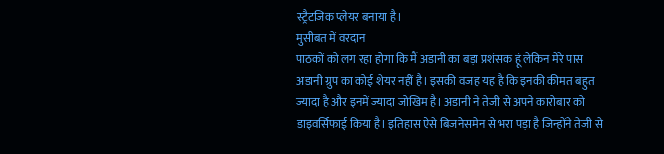स्ट्रैटजिक प्लेयर बनाया है।
मुसीबत में वरदान
पाठकों को लग रहा होगा कि मैं अडानी का बड़ा प्रशंसक हूं लेकिन मेरे पास अडानी ग्रुप का कोई शेयर नहीं है। इसकी वजह यह है कि इनकी कीमत बहुत ज्यादा है और इनमें ज्यादा जोखिम है। अडानी ने तेजी से अपने कारोबार को डाइवर्सिफाई किया है। इतिहास ऐसे बिजनेसमेन से भरा पड़ा है जिन्होंने तेजी से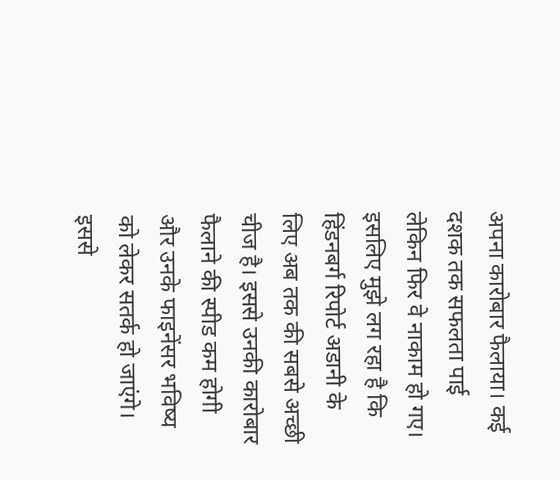अपना कारोबार फैलाया। कई दशक तक सफलता पाई लेकिन फिर वे नाकाम हो गए। इसलिए मुझे लग रहा है कि हिंडनबर्ग रिपोर्ट अडानी के लिए अब तक की सबसे अच्छी चीज है। इससे उनकी कारोबार फैलाने की स्पीड कम होगी और उनके फाइनेंसर भविष्य को लेकर सतर्क हो जाएंगे। इससे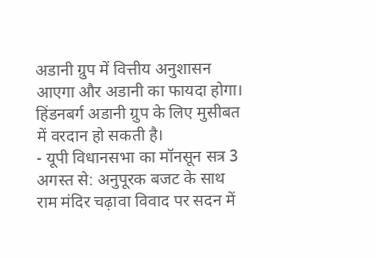अडानी ग्रुप में वित्तीय अनुशासन आएगा और अडानी का फायदा होगा। हिंडनबर्ग अडानी ग्रुप के लिए मुसीबत में वरदान हो सकती है।
- यूपी विधानसभा का मॉनसून सत्र 3 अगस्त से: अनुपूरक बजट के साथ राम मंदिर चढ़ावा विवाद पर सदन में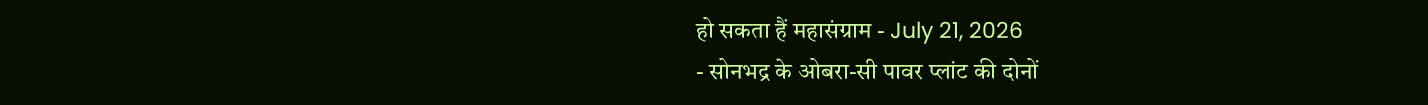हो सकता हैं महासंग्राम - July 21, 2026
- सोनभद्र के ओबरा-सी पावर प्लांट की दोनों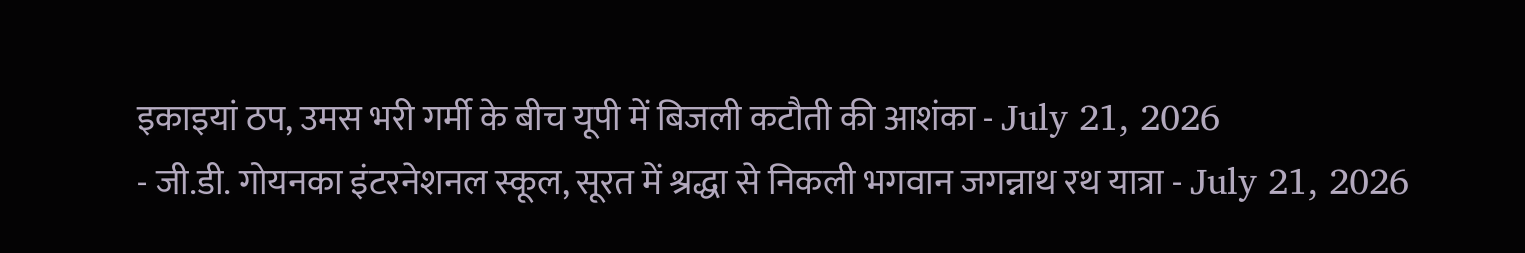इकाइयां ठप, उमस भरी गर्मी के बीच यूपी में बिजली कटौती की आशंका - July 21, 2026
- जी.डी. गोयनका इंटरनेशनल स्कूल, सूरत में श्रद्धा से निकली भगवान जगन्नाथ रथ यात्रा - July 21, 2026